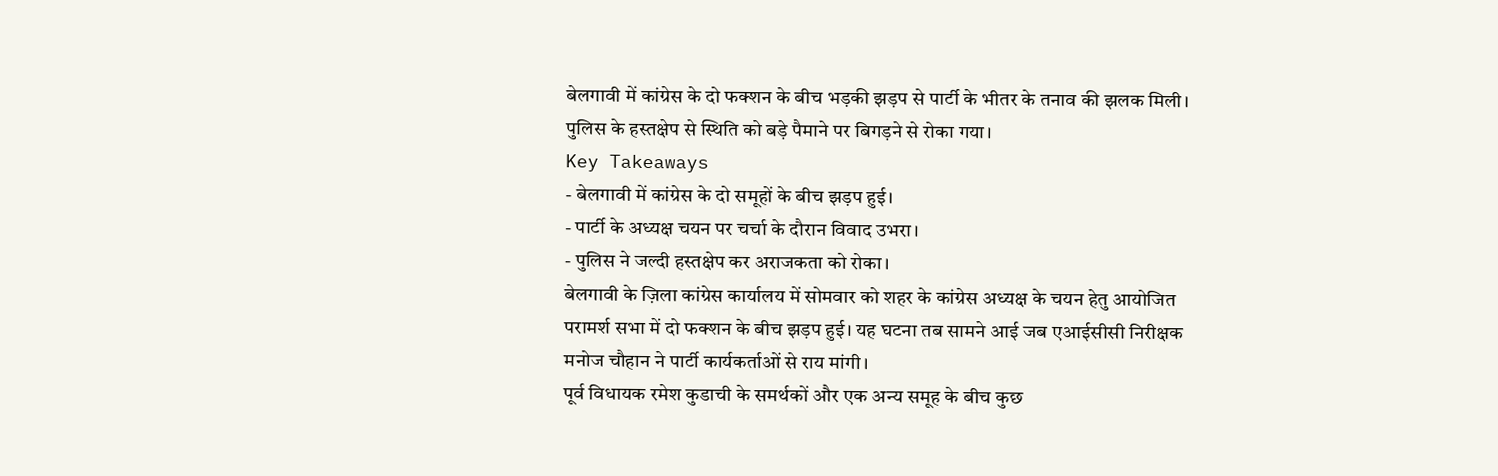बेलगावी में कांग्रेस के दो फक्शन के बीच भड़की झड़प से पार्टी के भीतर के तनाव की झलक मिली। पुलिस के हस्तक्षेप से स्थिति को बड़े पैमाने पर बिगड़ने से रोका गया।
Key Takeaways
- बेलगावी में कांग्रेस के दो समूहों के बीच झड़प हुई।
- पार्टी के अध्यक्ष चयन पर चर्चा के दौरान विवाद उभरा।
- पुलिस ने जल्दी हस्तक्षेप कर अराजकता को रोका।
बेलगावी के ज़िला कांग्रेस कार्यालय में सोमवार को शहर के कांग्रेस अध्यक्ष के चयन हेतु आयोजित परामर्श सभा में दो फक्शन के बीच झड़प हुई। यह घटना तब सामने आई जब एआईसीसी निरीक्षक मनोज चौहान ने पार्टी कार्यकर्ताओं से राय मांगी।
पूर्व विधायक रमेश कुडाची के समर्थकों और एक अन्य समूह के बीच कुछ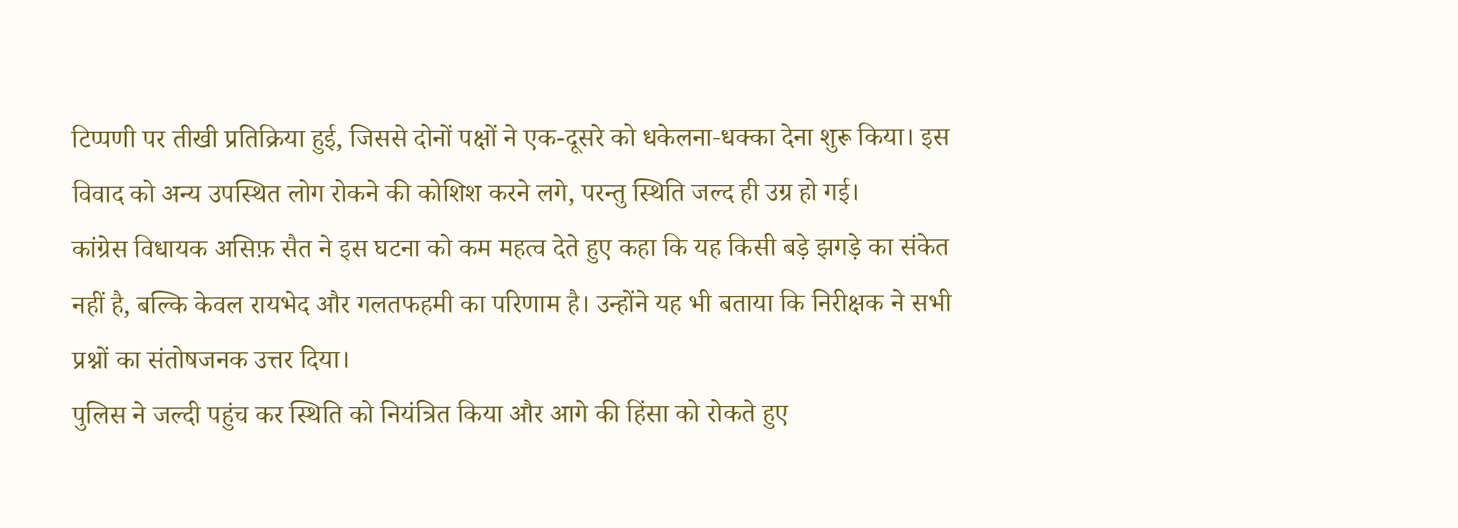टिप्पणी पर तीखी प्रतिक्रिया हुई, जिससे दोनों पक्षों ने एक-दूसरे को धकेलना‑धक्का देना शुरू किया। इस विवाद को अन्य उपस्थित लोग रोकने की कोशिश करने लगे, परन्तु स्थिति जल्द ही उग्र हो गई।
कांग्रेस विधायक असिफ़ सैत ने इस घटना को कम महत्व देते हुए कहा कि यह किसी बड़े झगड़े का संकेत नहीं है, बल्कि केवल रायभेद और गलतफहमी का परिणाम है। उन्होंने यह भी बताया कि निरीक्षक ने सभी प्रश्नों का संतोषजनक उत्तर दिया।
पुलिस ने जल्दी पहुंच कर स्थिति को नियंत्रित किया और आगे की हिंसा को रोकते हुए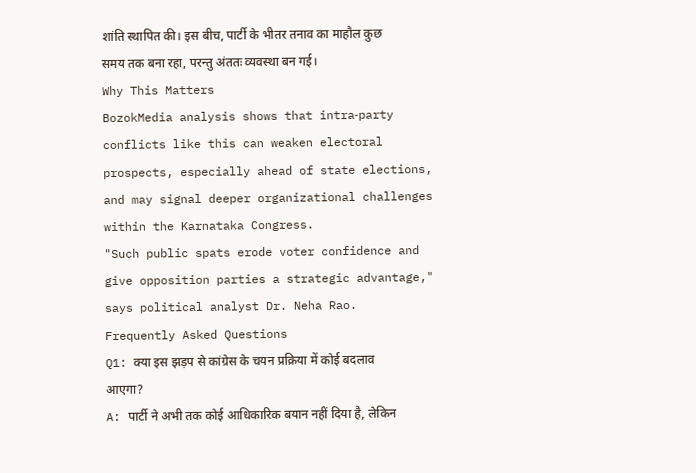शांति स्थापित की। इस बीच, पार्टी के भीतर तनाव का माहौल कुछ समय तक बना रहा, परन्तु अंततः व्यवस्था बन गई।
Why This Matters
BozokMedia analysis shows that intra‑party conflicts like this can weaken electoral prospects, especially ahead of state elections, and may signal deeper organizational challenges within the Karnataka Congress.
"Such public spats erode voter confidence and give opposition parties a strategic advantage," says political analyst Dr. Neha Rao.
Frequently Asked Questions
Q1: क्या इस झड़प से कांग्रेस के चयन प्रक्रिया में कोई बदलाव आएगा?
A: पार्टी ने अभी तक कोई आधिकारिक बयान नहीं दिया है, लेकिन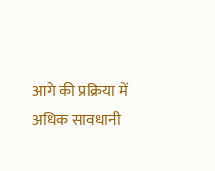आगे की प्रक्रिया में अधिक सावधानी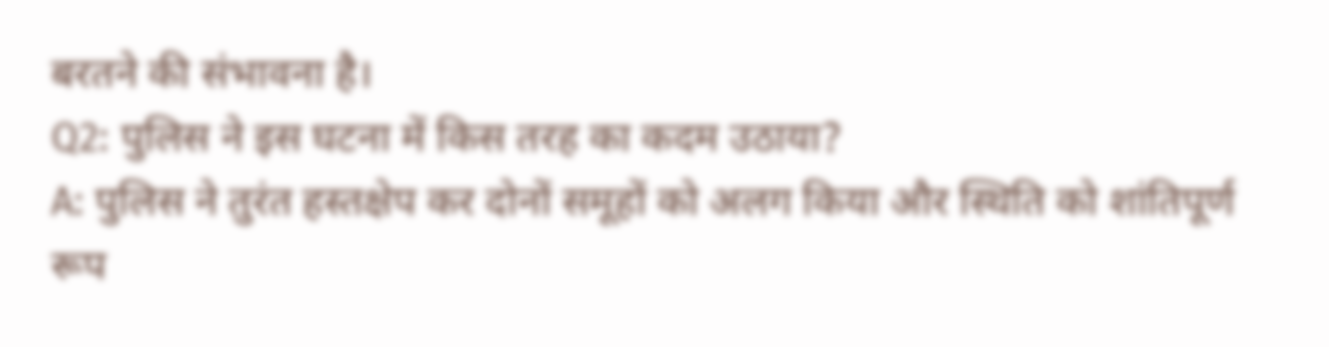बरतने की संभावना है।
Q2: पुलिस ने इस घटना में किस तरह का कदम उठाया?
A: पुलिस ने तुरंत हस्तक्षेप कर दोनों समूहों को अलग किया और स्थिति को शांतिपूर्ण रूप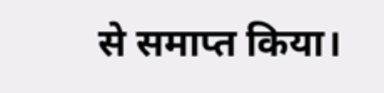से समाप्त किया।